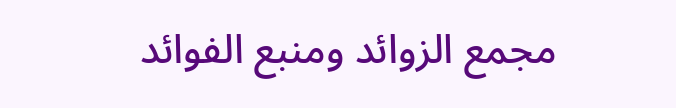مجمع الزوائد ومنبع الفوائد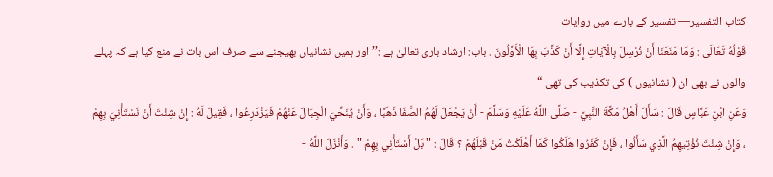كتاب التفسير— تفسیر کے بارے میں روایات
قَوْلُهُ تَعَالَى : وَمَا مَنَعَنَا أَنْ نُرْسِلَ بِالْآيَاتِ إِلَّا أَنْ كَذَّبَ بِهَا الْأَوَّلُونَ . باب: ارشاد باری تعالیٰ ہے :’’ اور ہمیں نشانیاں بھیجنے سے صرف اس بات نے منع کیا ہے کہ پہلے والوں نے بھی ان ( نشانیوں ) کی تکذیب کی تھی “
وَعَنِ ابْنِ عَبَّاسٍ قَالَ : سَأَلَ أَهْلُ مَكَّةَ النَّبِيَّ - صَلَّى اللَّهُ عَلَيْهِ وَسَلَّمَ - أَنْ يَجْعَلَ لَهُمُ الصَّفَا ذَهَبًا ، وَأَنْ يُنَحِّيَ الْجِبَالَ عَنْهُمْ فَيَزْدَرِعُوا ، فَقِيلَ لَهُ : إِنْ شِئْتَ أَنْ نَسْتَأْنِيَ بِهِمْ ، وَإِنْ شِئْتَ نُؤْتِيهِمُ الَّذِي سَأَلُوا ، فَإِنْ كَفَرُوا هَلَكُوا كَمَا أَهْلَكْتُ مَنْ قَبْلَهُمْ ؟ قَالَ : " بَلْ أَسْتَأْنِي بِهِمْ " . وَأَنْزَلَ اللَّهُ -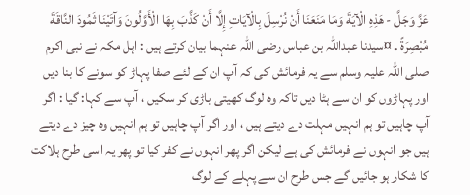عَزَّ وَجَلَّ - هَذِهِ الْآيَةَ وَمَا مَنَعَنَا أَنْ نُرْسِلَ بِالْآيَاتِ إِلَّا أَنْ كَذَّبَ بِهَا الْأَوَّلُونَ وَآتَيْنَا ثَمُودَ النَّاقَةَ مُبْصِرَةً . ¤سیدنا عبداللہ بن عباس رضی اللہ عنہما بیان کرتے ہیں : اہل مکہ نے نبی اکرم صلی اللہ علیہ وسلم سے یہ فرمائش کی کہ آپ ان کے لئے صفا پہاڑ کو سونے کا بنا دیں اور پہاڑوں کو ان سے ہٹا دیں تاکہ وہ لوگ کھیتی باڑی کر سکیں ، آپ سے کہا: گیا : اگر آپ چاہیں تو ہم انہیں مہلت دے دیتے ہیں ، اور اگر آپ چاہیں تو ہم انہیں وہ چیز دے دیتے ہیں جو انہوں نے فرمائش کی ہے لیکن اگر پھر انہوں نے کفر کیا تو پھر یہ اسی طرح ہلاکت کا شکار ہو جائیں گے جس طرح ان سے پہلے کے لوگ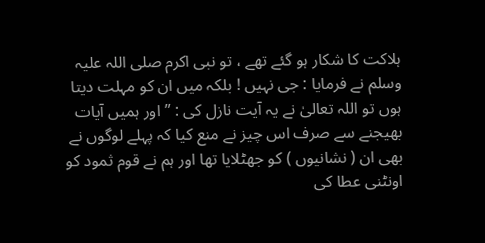ہلاکت کا شکار ہو گئے تھے ، تو نبی اکرم صلی اللہ علیہ وسلم نے فرمایا : جی نہیں ! بلکہ میں ان کو مہلت دیتا ہوں تو اللہ تعالیٰ نے یہ آیت نازل کی : ” اور ہمیں آیات بھیجنے سے صرف اس چیز نے منع کیا کہ پہلے لوگوں نے بھی ان ( نشانیوں ) کو جھٹلایا تھا اور ہم نے قوم ثمود کو اونٹنی عطا کی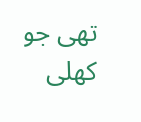تھی جو کھلی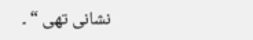نشانی تھی “ ۔